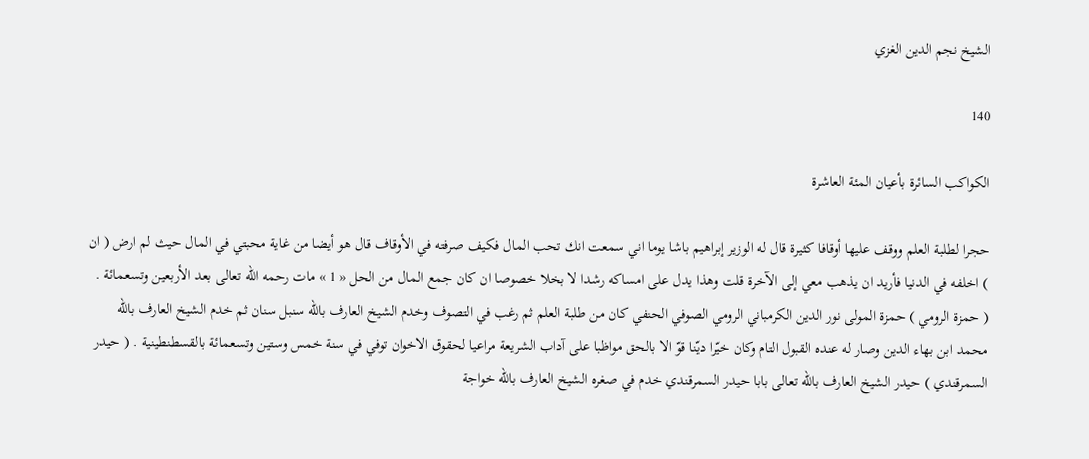الشيخ نجم الدين الغزي

140

الكواكب السائرة بأعيان المئة العاشرة

حجرا لطلبة العلم ووقف عليها أوقافا كثيرة قال له الوزير إبراهيم باشا يوما اني سمعت انك تحب المال فكيف صرفته في الأوقاف قال هو أيضا من غاية محبتي في المال حيث لم ارض ( ان ) اخلفه في الدنيا فأريد ان يذهب معي إلى الآخرة قلت وهذا يدل على امساكه رشدا لا بخلا خصوصا ان كان جمع المال من الحل « 1 » مات رحمه اللّه تعالى بعد الأربعين وتسعمائة . ( حمزة الرومي ) حمزة المولى نور الدين الكرمباني الرومي الصوفي الحنفي كان من طلبة العلم ثم رغب في التصوف وخدم الشيخ العارف باللّه سنبل سنان ثم خدم الشيخ العارف باللّه محمد ابن بهاء الدين وصار له عنده القبول التام وكان خيّرا ديّنا قوّ الا بالحق مواظبا على آداب الشريعة مراعيا لحقوق الاخوان توفي في سنة خمس وستين وتسعمائة بالقسطنطينية . ( حيدر السمرقندي ) حيدر الشيخ العارف باللّه تعالى بابا حيدر السمرقندي خدم في صغره الشيخ العارف باللّه خواجة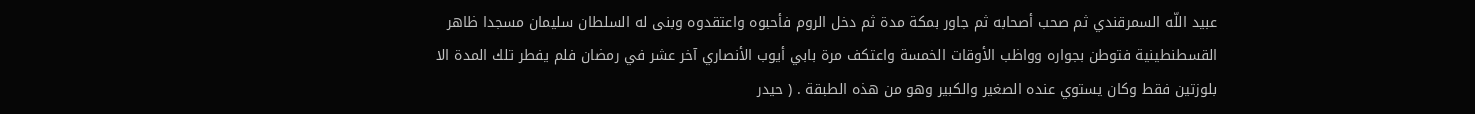عبيد اللّه السمرقندي ثم صحب أصحابه ثم جاور بمكة مدة ثم دخل الروم فأحبوه واعتقدوه وبنى له السلطان سليمان مسجدا ظاهر القسطنطينية فتوطن بجواره وواظب الأوقات الخمسة واعتكف مرة بابي أيوب الأنصاري آخر عشر في رمضان فلم يفطر تلك المدة الا بلوزتين فقط وكان يستوي عنده الصغير والكبير وهو من هذه الطبقة . ( حيدر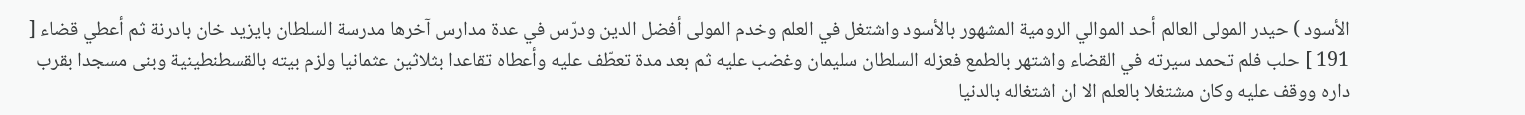الأسود ) حيدر المولى العالم أحد الموالي الرومية المشهور بالأسود واشتغل في العلم وخدم المولى أفضل الدين ودرّس في عدة مدارس آخرها مدرسة السلطان بايزيد خان بادرنة ثم أعطي قضاء [ 191 ] حلب فلم تحمد سيرته في القضاء واشتهر بالطمع فعزله السلطان سليمان وغضب عليه ثم بعد مدة تعطّف عليه وأعطاه تقاعدا بثلاثين عثمانيا ولزم بيته بالقسطنطينية وبنى مسجدا بقرب داره ووقف عليه وكان مشتغلا بالعلم الا ان اشتغاله بالدنيا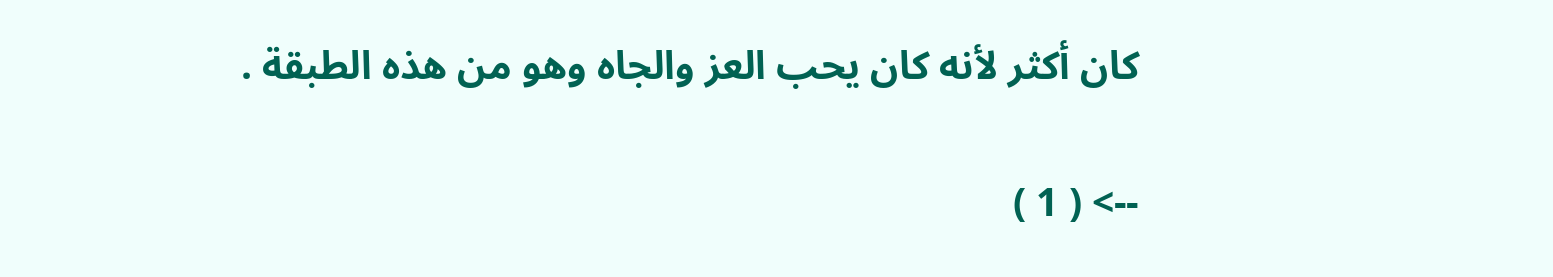كان أكثر لأنه كان يحب العز والجاه وهو من هذه الطبقة .

--> ( 1 )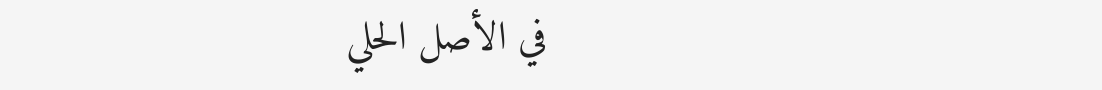في الأصل الحلي